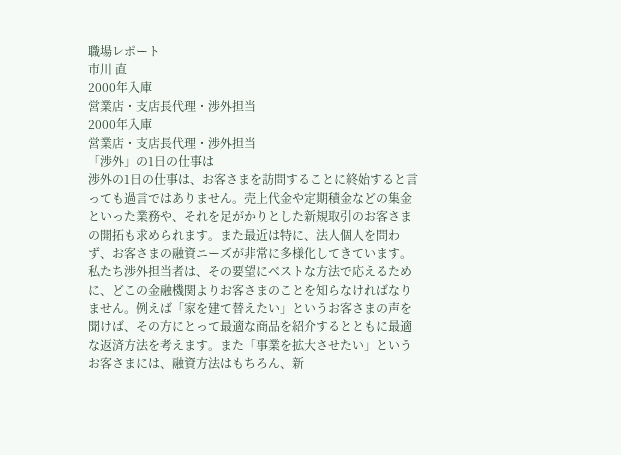職場レポート
市川 直
2000年入庫
営業店・支店長代理・渉外担当
2000年入庫
営業店・支店長代理・渉外担当
「渉外」の1日の仕事は
渉外の1日の仕事は、お客さまを訪問することに終始すると言っても過言ではありません。売上代金や定期積金などの集金といった業務や、それを足がかりとした新規取引のお客さまの開拓も求められます。また最近は特に、法人個人を問わず、お客さまの融資ニーズが非常に多様化してきています。私たち渉外担当者は、その要望にベストな方法で応えるために、どこの金融機関よりお客さまのことを知らなければなりません。例えば「家を建て替えたい」というお客さまの声を聞けば、その方にとって最適な商品を紹介するとともに最適な返済方法を考えます。また「事業を拡大させたい」というお客さまには、融資方法はもちろん、新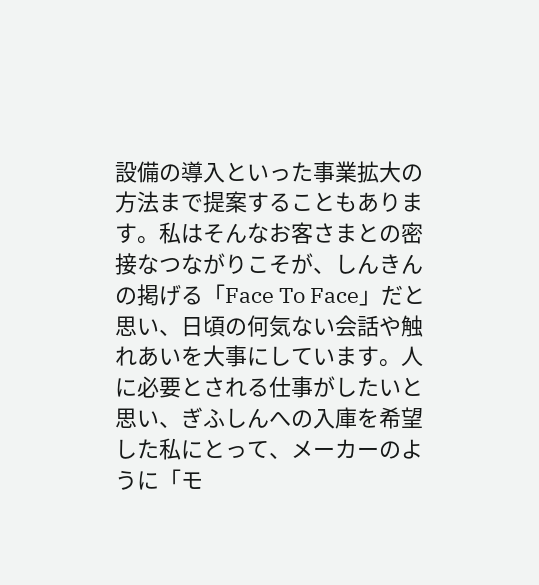設備の導入といった事業拡大の方法まで提案することもあります。私はそんなお客さまとの密接なつながりこそが、しんきんの掲げる「Face To Face」だと思い、日頃の何気ない会話や触れあいを大事にしています。人に必要とされる仕事がしたいと思い、ぎふしんへの入庫を希望した私にとって、メーカーのように「モ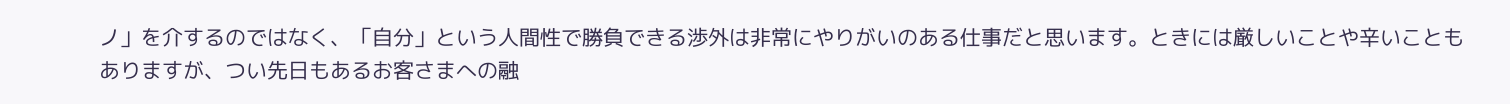ノ」を介するのではなく、「自分」という人間性で勝負できる渉外は非常にやりがいのある仕事だと思います。ときには厳しいことや辛いこともありますが、つい先日もあるお客さまへの融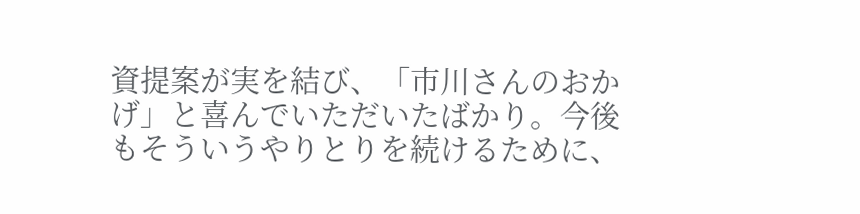資提案が実を結び、「市川さんのおかげ」と喜んでいただいたばかり。今後もそういうやりとりを続けるために、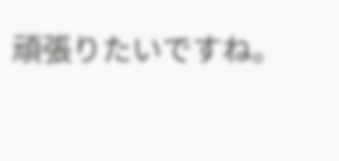頑張りたいですね。